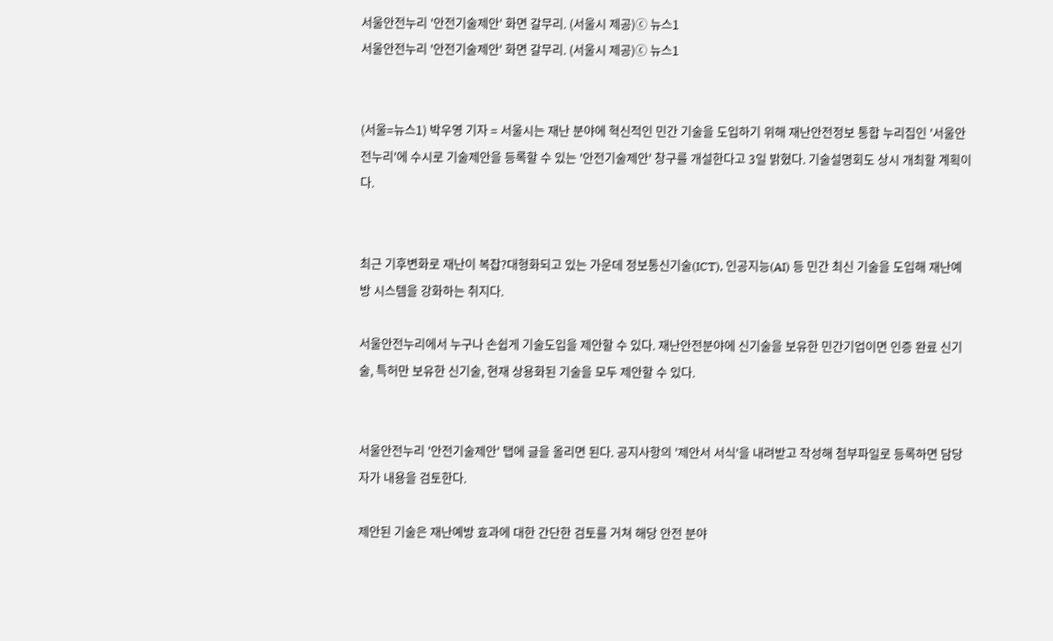서울안전누리 '안전기술제안' 화면 갈무리. (서울시 제공)ⓒ 뉴스1
서울안전누리 '안전기술제안' 화면 갈무리. (서울시 제공)ⓒ 뉴스1


(서울=뉴스1) 박우영 기자 = 서울시는 재난 분야에 혁신적인 민간 기술을 도입하기 위해 재난안전정보 통합 누리집인 '서울안전누리'에 수시로 기술제안을 등록할 수 있는 '안전기술제안' 창구를 개설한다고 3일 밝혔다. 기술설명회도 상시 개최할 계획이다.


최근 기후변화로 재난이 복잡?대형화되고 있는 가운데 정보통신기술(ICT), 인공지능(AI) 등 민간 최신 기술을 도입해 재난예방 시스템을 강화하는 취지다.

서울안전누리에서 누구나 손쉽게 기술도입을 제안할 수 있다. 재난안전분야에 신기술을 보유한 민간기업이면 인증 완료 신기술, 특허만 보유한 신기술, 현재 상용화된 기술을 모두 제안할 수 있다.


서울안전누리 '안전기술제안' 탭에 글을 올리면 된다. 공지사항의 '제안서 서식'을 내려받고 작성해 첨부파일로 등록하면 담당자가 내용을 검토한다.

제안된 기술은 재난예방 효과에 대한 간단한 검토를 거쳐 해당 안전 분야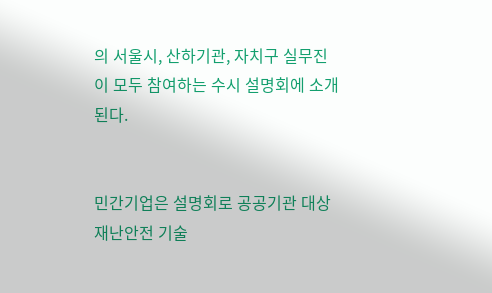의 서울시, 산하기관, 자치구 실무진이 모두 참여하는 수시 설명회에 소개된다.


민간기업은 설명회로 공공기관 대상 재난안전 기술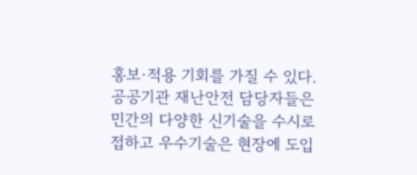홍보·적용 기회를 가질 수 있다. 공공기관 재난안전 담당자들은 민간의 다양한 신기술을 수시로 접하고 우수기술은 현장에 도입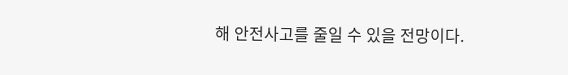해 안전사고를 줄일 수 있을 전망이다.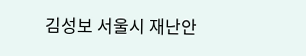김성보 서울시 재난안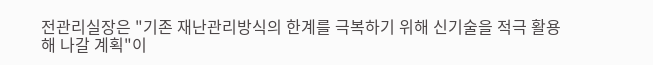전관리실장은 "기존 재난관리방식의 한계를 극복하기 위해 신기술을 적극 활용해 나갈 계획"이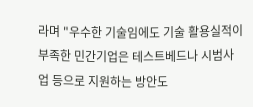라며 "우수한 기술임에도 기술 활용실적이 부족한 민간기업은 테스트베드나 시범사업 등으로 지원하는 방안도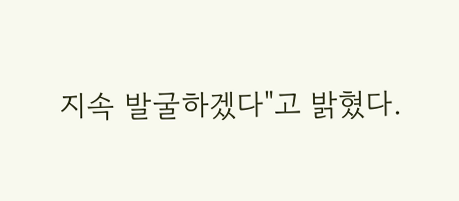지속 발굴하겠다"고 밝혔다.